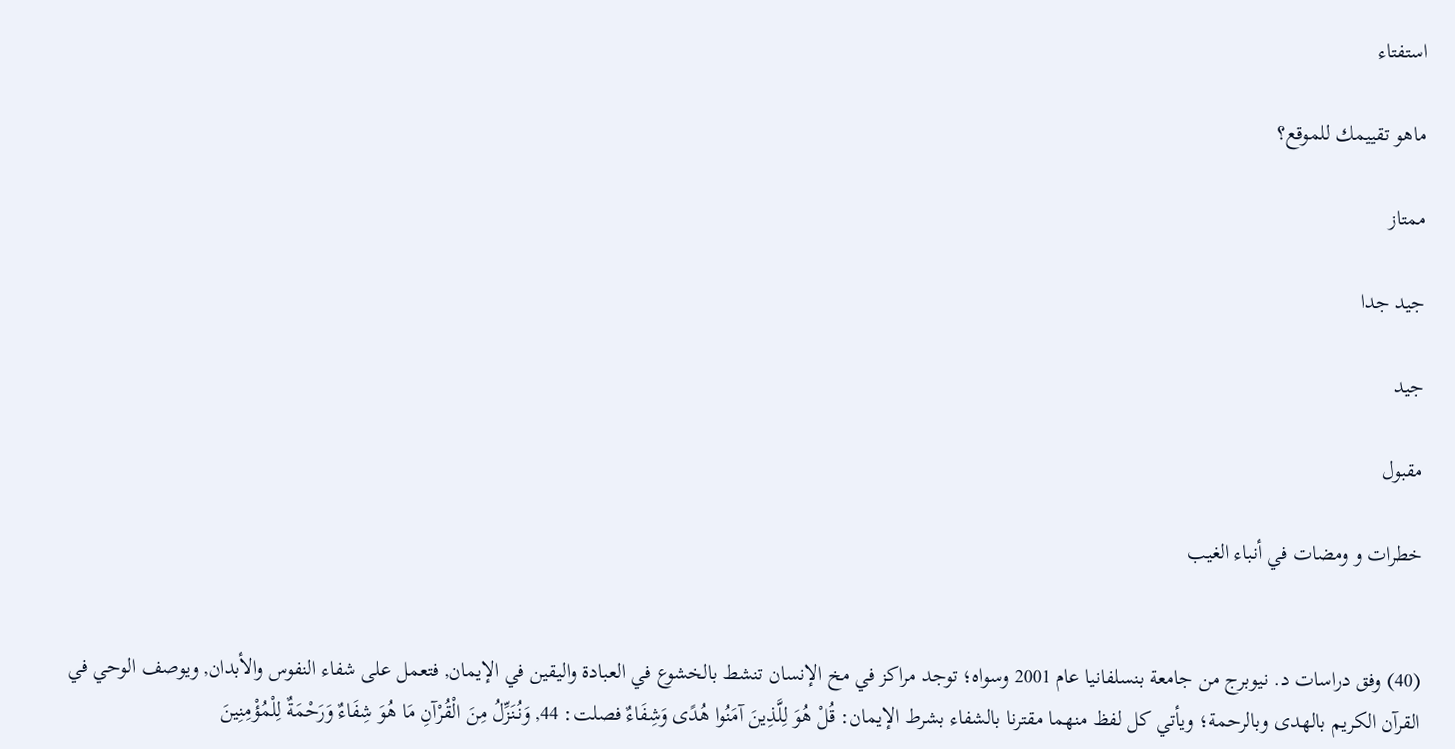استفتاء

ماهو تقييمك للموقع؟

ممتاز

جيد جدا

جيد

مقبول

خطرات و ومضات في أنباء الغيب


(40) وفق دراسات د. نيوبرج من جامعة بنسلفانيا عام 2001 وسواه؛ توجد مراكز في مخ الإنسان تنشط بالخشوع في العبادة واليقين في الإيمان, فتعمل على شفاء النفوس والأبدان, ويوصف الوحي في القرآن الكريم بالهدى وبالرحمة؛ ويأتي كل لفظ منهما مقترنا بالشفاء بشرط الإيمان: قُلْ هُوَ لِلَّذِينَ آمَنُوا هُدًى وَشِفَاءٌ فصلت: 44, وَنُنَزِّلُ مِنَ الْقُرْآنِ مَا هُوَ شِفَاءٌ وَرَحْمَةٌ لِلْمُؤْمِنِينَ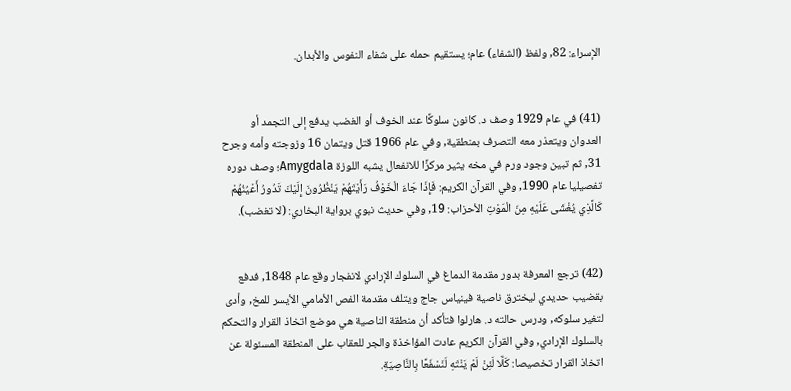الإسراء: 82, ولفظ (الشفاء) عام؛ يستقيم حمله على شفاء النفوس والأبدان.


(41) في عام 1929 وصف د. كانون سلوكًا عند الخوف أو الغضب يدفع إلى التجمد أو العدوان ويتعذر معه التصرف بمنطقية, وفي عام 1966 قتل ويتمان 16 وزوجته وأمه وجرح 31, ثم تبين وجود ورم في مخه يثير مركزًا للانفعال يشبه اللوزة Amygdala؛ وصف دوره تفصيليا عام 1990, وفي القرآن الكريم: فَإِذَا جَاءَ الْخَوْفُ رَأَيْتَهُمْ يَنْظُرُونَ إِلَيْكَ تَدُورُ أَعْيُنُهُمْ كَالَّذِي يُغْشَى عَلَيْهِ مِنَ الْمَوْتِ الأحزاب: 19, وفي حديث نبوي برواية البخاري: (لا تغضب).


(42) ترجع المعرفة بدور مقدمة الدماغ في السلوك الإرادي لانفجار وقع عام 1848, فدفع بقضيب حديدي ليخترق ناصية فينياس جاج ويتلف مقدمة الفص الأمامي الأيسر للمخ, وأدى لتغير سلوكه, ودرس حالته د. هارلوا فتأكد أن منطقة الناصية هي موضع اتخاذ القرار والتحكم بالسلوك الإرادي, وفي القرآن الكريم عادت المؤاخذة والجر للعقاب على المنطقة المسئولة عن اتخاذ القرار تخصيصا: كَلَّا لَئِنْ لَمْ يَنْتَهِ لَنَسْفَعًا بِالنَّاصِيَةِ.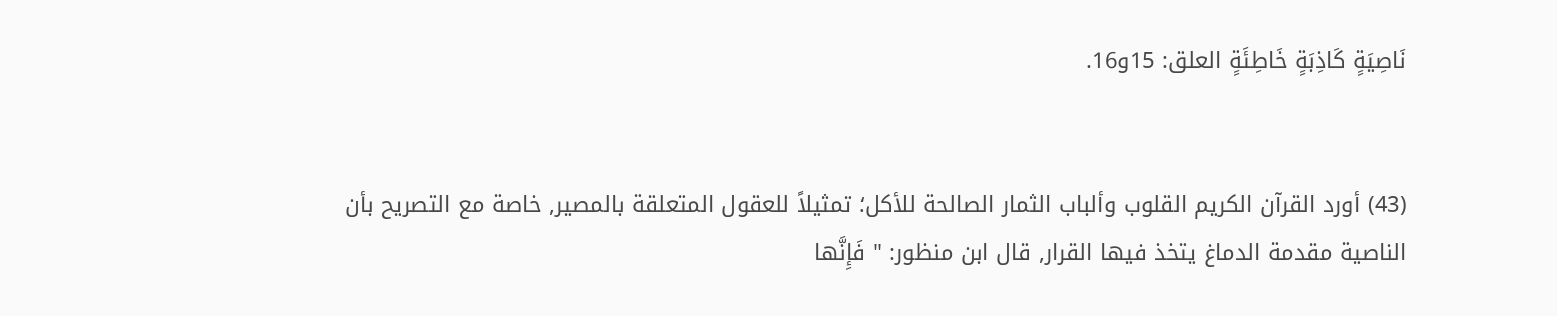نَاصِيَةٍ كَاذِبَةٍ خَاطِئَةٍ العلق: 15و16.


(43) أورد القرآن الكريم القلوب وألباب الثمار الصالحة للأكل؛ تمثيلاً للعقول المتعلقة بالمصير, خاصة مع التصريح بأن الناصية مقدمة الدماغ يتخذ فيها القرار, قال ابن منظور: " فَإِنَّها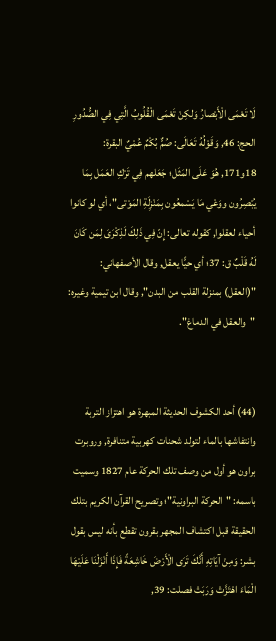لَا تَعْمَى الْأَبْصارُ وَلكِنْ تَعْمَى الْقُلُوبُ الَّتِي فِي الصُّدُورِ الحج: 46, وَقَوْلُهُ تَعَالَى: صُمٌّ بُكْمٌ عُمْيٌ البقرة: 18و171, هُوَ عَلَى المَثَل؛ جَعَلهم فِي تَرْكِ العَمَل بِمَا يُبْصِرُون ووَعْي مَا يَسْمعُون بِمَنْزِلَةِ المَوْتى"، أي لو كانوا أحياء لعقلوا, كقوله تعالى: إِنّ فِي ذَلِكَ لَذِكْرَىَ لِمَن كَانَ لَهُ قَلْبٌ ق: 37؛ أي حيًّا يعقل, وقال الأصفهاني: "(العقل) بمنزلة القلب من البدن", وقال ابن تيمية وغيره: "والعقل في الدماغ".


(44) أحد الكشوف الحديثة المبهرة هو اهتزاز التربة وانتفاشها بالماء لتولد شحنات كهربية متنافرة, وروبرت براون هو أول من وصف تلك الحركة عام 1827 وسميت باسمه: "الحركة البراونية"؛ وتصريح القرآن الكريم بتلك الحقيقة قبل اكتشاف المجهر بقرون تقطع بأنه ليس بقول بشر: وَمِنْ آيَاتِهِ أَنَّكَ تَرَى الْأَرْضَ خَاشِعَةً فَإِذَا أَنْزَلْنَا عَلَيْهَا الْمَاءَ اهْتَزَّتْ وَرَبَتْ فصلت: 39,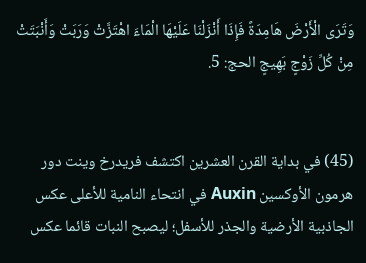وَتَرَى الْأَرْضَ هَامِدَةً فَإِذَا أَنْزَلْنَا عَلَيْهَا الْمَاءَ اهْتَزَّتْ وَرَبَتْ وَأَنْبَتَتْ مِنْ كُلِّ زَوْجٍ بَهِيجٍ الحج: 5.


(45) في بداية القرن العشرين اكتشف فريدرخ وينت دور هرمون الأوكسين Auxin في انتحاء النامية للأعلى عكس الجاذبية الأرضية والجذر للأسفل؛ ليصبح النبات قائما عكس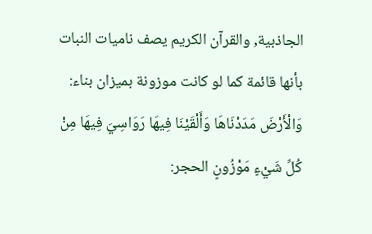الجاذبية, والقرآن الكريم يصف ناميات النبات بأنها قائمة كما لو كانت موزونة بميزان بناء: وَالْأَرْضَ مَدَدْنَاهَا وَأَلْقَيْنَا فِيهَا رَوَاسِيَ فِيهَا مِنْ كُلِّ شَيْءٍ مَوْزُونٍ الحجر: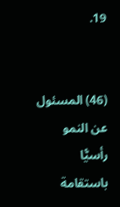19.


(46) المسئول عن النمو رأسيًّا باستقامة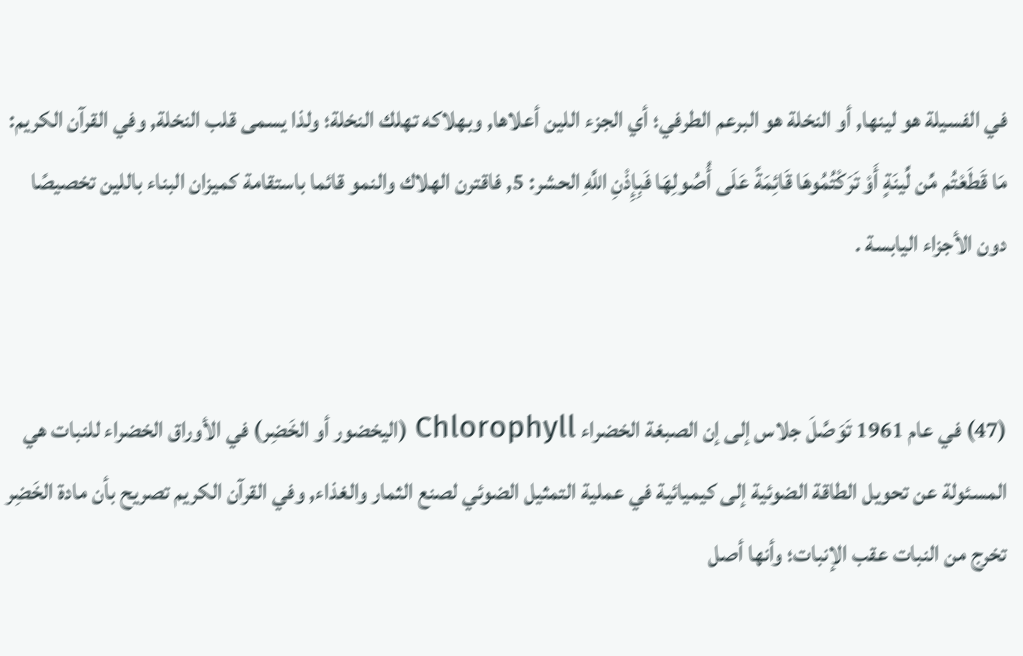في الفسيلة هو لينها, أو النخلة هو البرعم الطرفي؛ أي الجزء اللين أعلاها, وبهلاكه تهلك النخلة؛ ولذا يسمى قلب النخلة, وفي القرآن الكريم: مَا قَطَعْتُم مِّن لِّينَةٍ أَوْ تَرَكْتُمُوهَا قَائِمَةً عَلَى أُصُولِهَا فَبِإِذْنِ اللَّهِ الحشر: 5, فاقترن الهلاك والنمو قائما باستقامة كميزان البناء باللين تخصيصًا دون الأجزاء اليابسة .


(47) في عام 1961 تَوَصَّلَ جلاس إلى إن الصبغة الخضراء Chlorophyll (اليخضور أو الخَضِر) في الأوراق الخضراء للنبات هي المسئولة عن تحويل الطاقة الضوئية إلى كيميائية في عملية التمثيل الضوئي لصنع الثمار والغذاء, وفي القرآن الكريم تصريح بأن مادة الخَضِر تخرج من النبات عقب الإنبات؛ وأنها أصل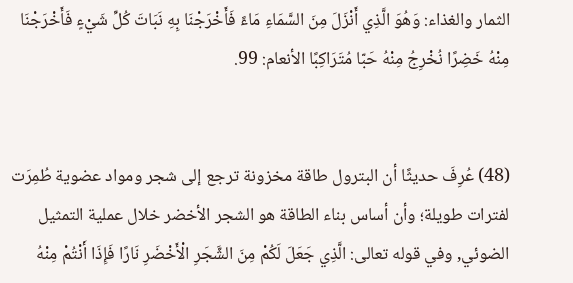الثمار والغذاء: وَهُوَ الَّذِي أَنْزَلَ مِنَ السَّمَاءِ مَاءً فَأَخْرَجْنَا بِهِ نَبَاتَ كُلِّ شَيْءٍ فَأَخْرَجْنَا مِنْهُ خَضِرًا نُخْرِجُ مِنْهُ حَبّا مُتَرَاكِبًا الأنعام: 99.


(48) عُرِفَ حديثًا أن البترول طاقة مخزونة ترجع إلى شجر ومواد عضوية طُمِرَت لفترات طويلة؛ وأن أساس بناء الطاقة هو الشجر الأخضر خلال عملية التمثيل الضوئي, وفي قوله تعالى: الَّذِي جَعَلَ لَكُمْ مِنَ الشَّجَرِ الْأَخْضَرِ نَارًا فَإِذَا أَنْتُمْ مِنْهُ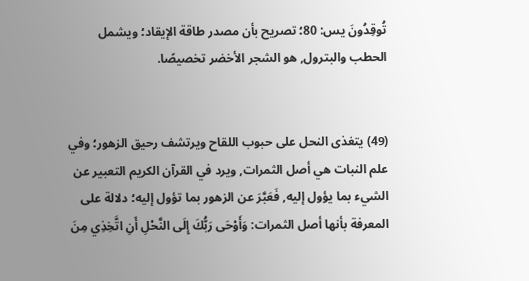تُوقِدُونَ يس: 80؛ تصريح بأن مصدر طاقة الإيقاد؛ ويشمل الحطب والبترول, هو الشجر الأخضر تخصيصًا.


(49) يتغذى النحل على حبوب اللقاح ويرتشف رحيق الزهور؛ وفي علم النبات هي أصل الثمرات, ويرد في القرآن الكريم التعبير عن الشيء بما يؤول إليه, فَعَبَّرَ عن الزهور بما تؤول إليه؛ دلالة على المعرفة بأنها أصل الثمرات: وَأَوْحَى رَبُّكَ إِلَى النَّحْلِ أَنِ اتَّخِذِي مِنَ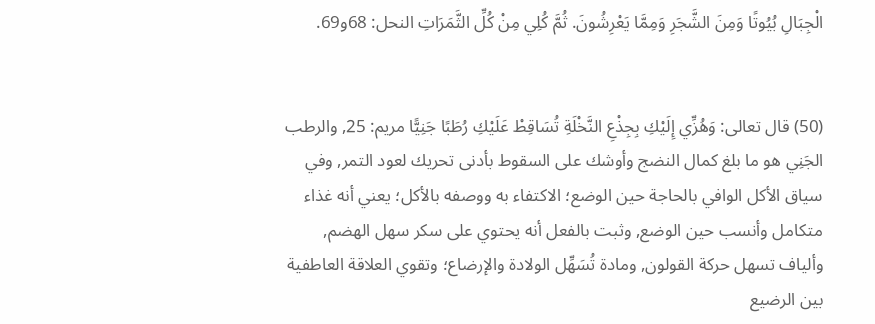الْجِبَالِ بُيُوتًا وَمِنَ الشَّجَرِ وَمِمَّا يَعْرِشُونَ. ثُمَّ كُلِي مِنْ كُلِّ الثَّمَرَاتِ النحل: 68و69.


(50) قال تعالى: وَهُزِّي إِلَيْكِ بِجِذْعِ النَّخْلَةِ تُسَاقِطْ عَلَيْكِ رُطَبًا جَنِيًّا مريم: 25, والرطب الجَنِي هو ما بلغ كمال النضج وأوشك على السقوط بأدنى تحريك لعود التمر, وفي سياق الأكل الوافي بالحاجة حين الوضع؛ الاكتفاء به ووصفه بالأكل؛ يعني أنه غذاء متكامل وأنسب حين الوضع, وثبت بالفعل أنه يحتوي على سكر سهل الهضم, وألياف تسهل حركة القولون, ومادة تُسَهِّل الولادة والإرضاع؛ وتقوي العلاقة العاطفية بين الرضيع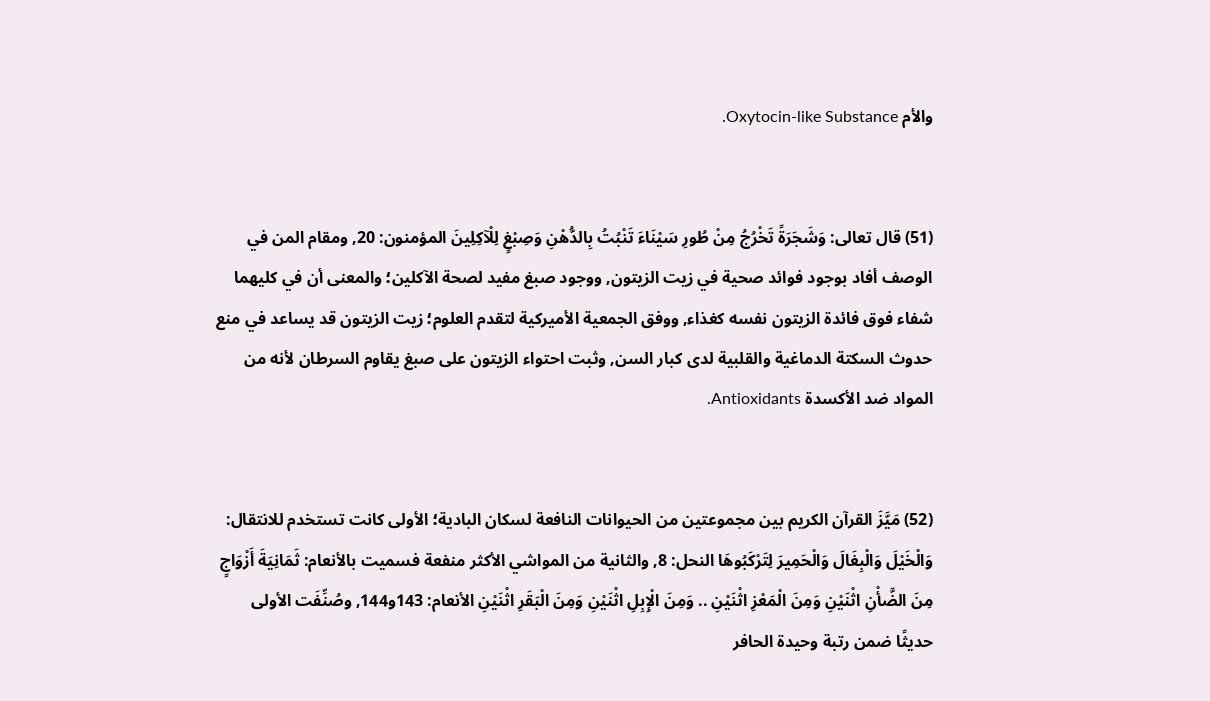والأم Oxytocin-like Substance.


(51) قال تعالى: وَشَجَرَةً تَخْرُجُ مِنْ طُورِ سَيْنَاءَ تَنْبُتُ بِالدُّهْنِ وَصِبْغٍ لِلْآكِلِينَ المؤمنون: 20, ومقام المن في الوصف أفاد بوجود فوائد صحية في زيت الزيتون, ووجود صبغ مفيد لصحة الآكلين؛ والمعنى أن في كليهما شفاء فوق فائدة الزيتون نفسه كغذاء, ووفق الجمعية الأميركية لتقدم العلوم؛ زيت الزيتون قد يساعد في منع حدوث السكتة الدماغية والقلبية لدى كبار السن, وثبت احتواء الزيتون على صبغ يقاوم السرطان لأنه من المواد ضد الأكسدة Antioxidants.


(52) مَيَّزَ القرآن الكريم بين مجموعتين من الحيوانات النافعة لسكان البادية؛ الأولى كانت تستخدم للانتقال: وَالْخَيْلَ وَالْبِغَالَ وَالْحَمِيرَ لِتَرْكَبُوهَا النحل: 8, والثانية من المواشي الأكثر منفعة فسميت بالأنعام: ثَمَانِيَةَ أَزْوَاجٍ مِنَ الضَّأْنِ اثْنَيْنِ وَمِنَ الْمَعْزِ اثْنَيْنِ .. وَمِنَ الْإِبِلِ اثْنَيْنِ وَمِنَ الْبَقَرِ اثْنَيْنِ الأنعام: 143و144, وصُنِّفَت الأولى حديثًا ضمن رتبة وحيدة الحافر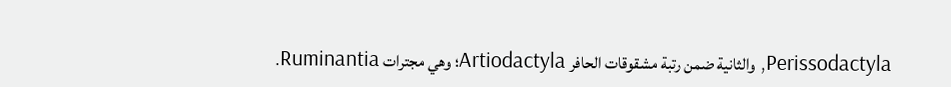Perissodactyla, والثانية ضمن رتبة مشقوقات الحافر Artiodactyla؛ وهي مجترات Ruminantia.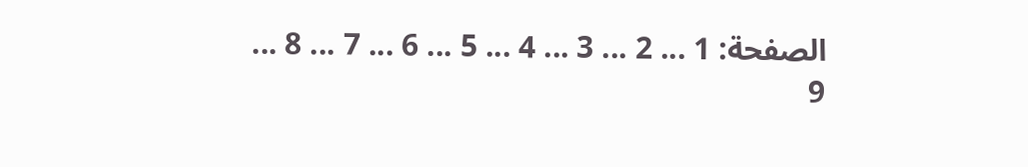الصفحة: 1 ... 2 ... 3 ... 4 ... 5 ... 6 ... 7 ... 8 ... 9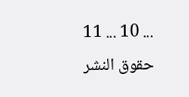... 10 ... 11
حقوق النشر